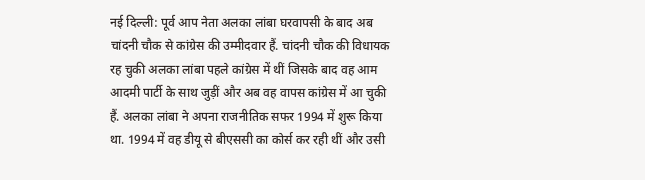नई दिल्ली: पूर्व आप नेता अलका लांबा घरवापसी के बाद अब चांदनी चौक से कांग्रेस की उम्मीदवार हैं. चांदनी चौक की विधायक रह चुकी अलका लांबा पहले कांग्रेस में थीं जिसके बाद वह आम आदमी पार्टी के साथ जुड़ीं और अब वह वापस कांग्रेस में आ चुकी हैं. अलका लांबा ने अपना राजनीतिक सफर 1994 में शुरू किया था. 1994 में वह डीयू से बीएससी का कोर्स कर रही थीं और उसी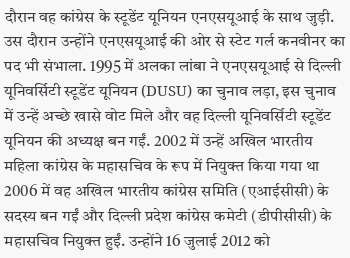दौरान वह कांग्रेस के स्टूडेंट यूनियन एनएसयूआई के साथ जुड़ी.
उस दौरान उन्होंने एनएसयूआई की ओर से स्टेट गर्ल कनवीनर का पद भी संभाला. 1995 में अलका लांबा ने एनएसयूआई से दिल्ली यूनिवर्सिटी स्टूडेंट यूनियन (DUSU) का चुनाव लड़ा, इस चुनाव में उन्हें अच्छे खासे वोट मिले और वह दिल्ली यूनिवर्सिटी स्टूडेंट यूनियन की अध्यक्ष बन गईं. 2002 में उन्हें अखिल भारतीय महिला कांग्रेस के महासचिव के रूप में नियुक्त किया गया था
2006 में वह अखिल भारतीय कांग्रेस समिति (एआईसीसी) के सदस्य बन गईं और दिल्ली प्रदेश कांग्रेस कमेटी (डीपीसीसी) के महासचिव नियुक्त हुईं. उन्होंने 16 जुलाई 2012 को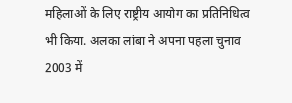महिलाओं के लिए राष्ट्रीय आयोग का प्रतिनिधित्व भी किया. अलका लांबा ने अपना पहला चुनाव 2003 में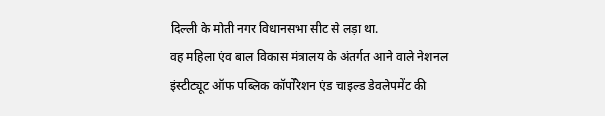दिल्ली के मोती नगर विधानसभा सीट से लड़ा था.
वह महिला एंव बाल विकास मंत्रालय के अंतर्गत आने वाले नेशनल इंस्टीट्यूट ऑफ पब्लिक कॉर्पोरेशन एंड चाइल्ड डेवलेपमेंट की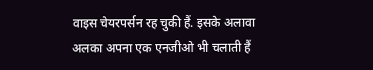वाइस चेयरपर्सन रह चुकी हैं. इसके अलावा अलका अपना एक एनजीओ भी चलाती हैं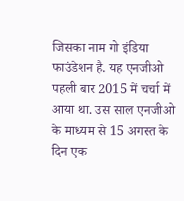जिसका नाम गो इंडिया फाउंडेशन है. यह एनजीओ पहली बार 2015 में चर्चा में आया था. उस साल एनजीओ के माध्यम से 15 अगस्त के दिन एक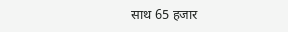साथ 65 हजार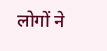लोगों ने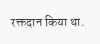रक्तदान किया था.